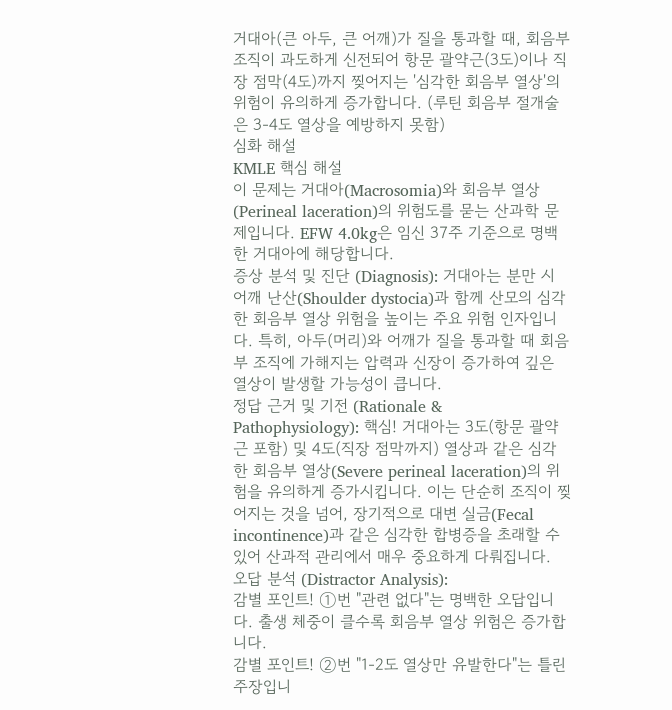거대아(큰 아두, 큰 어깨)가 질을 통과할 때, 회음부 조직이 과도하게 신전되어 항문 괄약근(3도)이나 직장 점막(4도)까지 찢어지는 '심각한 회음부 열상'의 위험이 유의하게 증가합니다. (루틴 회음부 절개술은 3-4도 열상을 예방하지 못함)
심화 해설
KMLE 핵심 해설
이 문제는 거대아(Macrosomia)와 회음부 열상(Perineal laceration)의 위험도를 묻는 산과학 문제입니다. EFW 4.0kg은 임신 37주 기준으로 명백한 거대아에 해당합니다.
증상 분석 및 진단 (Diagnosis): 거대아는 분만 시 어깨 난산(Shoulder dystocia)과 함께 산모의 심각한 회음부 열상 위험을 높이는 주요 위험 인자입니다. 특히, 아두(머리)와 어깨가 질을 통과할 때 회음부 조직에 가해지는 압력과 신장이 증가하여 깊은 열상이 발생할 가능성이 큽니다.
정답 근거 및 기전 (Rationale & Pathophysiology): 핵심! 거대아는 3도(항문 괄약근 포함) 및 4도(직장 점막까지) 열상과 같은 심각한 회음부 열상(Severe perineal laceration)의 위험을 유의하게 증가시킵니다. 이는 단순히 조직이 찢어지는 것을 넘어, 장기적으로 대변 실금(Fecal incontinence)과 같은 심각한 합병증을 초래할 수 있어 산과적 관리에서 매우 중요하게 다뤄집니다.
오답 분석 (Distractor Analysis):
감별 포인트! ①번 "관련 없다"는 명백한 오답입니다. 출생 체중이 클수록 회음부 열상 위험은 증가합니다.
감별 포인트! ②번 "1-2도 열상만 유발한다"는 틀린 주장입니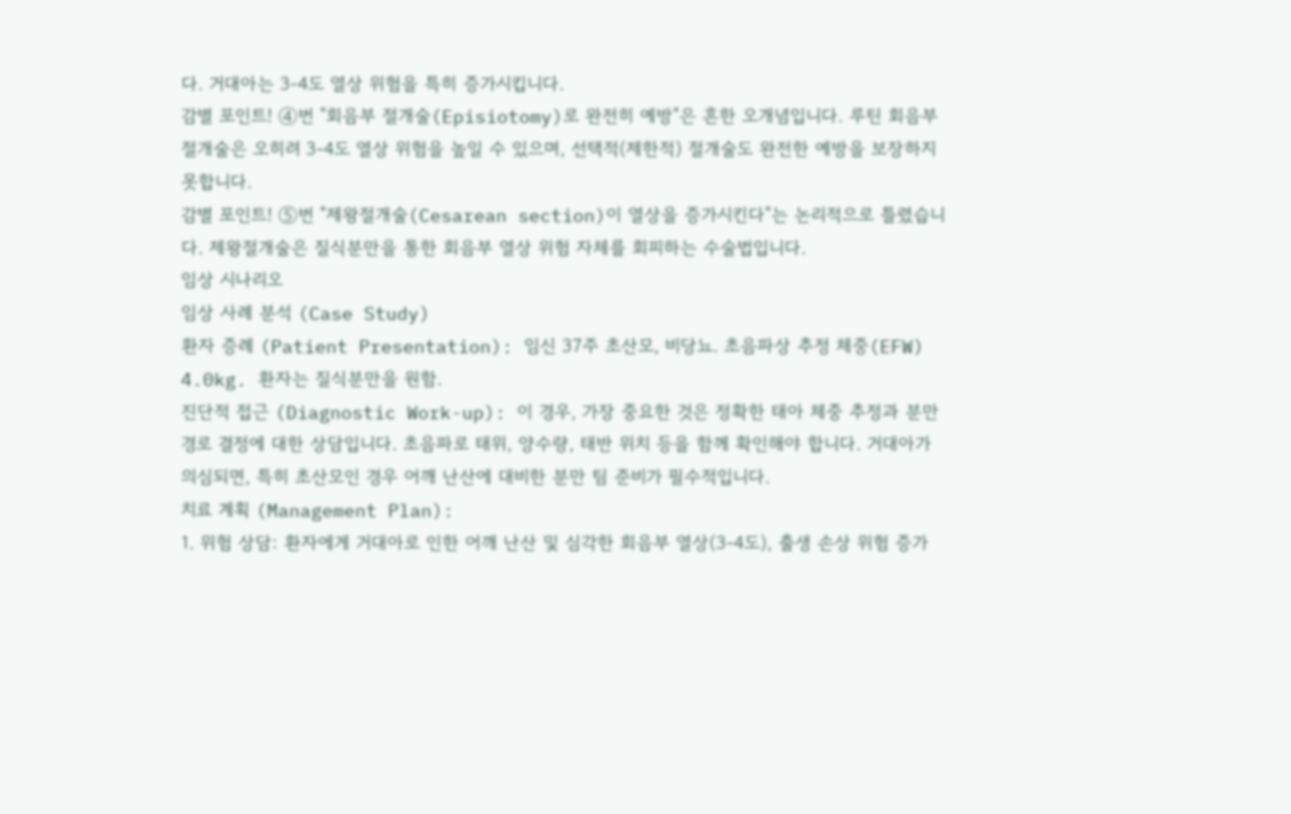다. 거대아는 3-4도 열상 위험을 특히 증가시킵니다.
감별 포인트! ④번 "회음부 절개술(Episiotomy)로 완전히 예방"은 흔한 오개념입니다. 루틴 회음부 절개술은 오히려 3-4도 열상 위험을 높일 수 있으며, 선택적(제한적) 절개술도 완전한 예방을 보장하지 못합니다.
감별 포인트! ⑤번 "제왕절개술(Cesarean section)이 열상을 증가시킨다"는 논리적으로 틀렸습니다. 제왕절개술은 질식분만을 통한 회음부 열상 위험 자체를 회피하는 수술법입니다.
임상 시나리오
임상 사례 분석 (Case Study)
환자 증례 (Patient Presentation): 임신 37주 초산모, 비당뇨. 초음파상 추정 체중(EFW) 4.0kg. 환자는 질식분만을 원함.
진단적 접근 (Diagnostic Work-up): 이 경우, 가장 중요한 것은 정확한 태아 체중 추정과 분만 경로 결정에 대한 상담입니다. 초음파로 태위, 양수량, 태반 위치 등을 함께 확인해야 합니다. 거대아가 의심되면, 특히 초산모인 경우 어깨 난산에 대비한 분만 팀 준비가 필수적입니다.
치료 계획 (Management Plan):
1. 위험 상담: 환자에게 거대아로 인한 어깨 난산 및 심각한 회음부 열상(3-4도), 출생 손상 위험 증가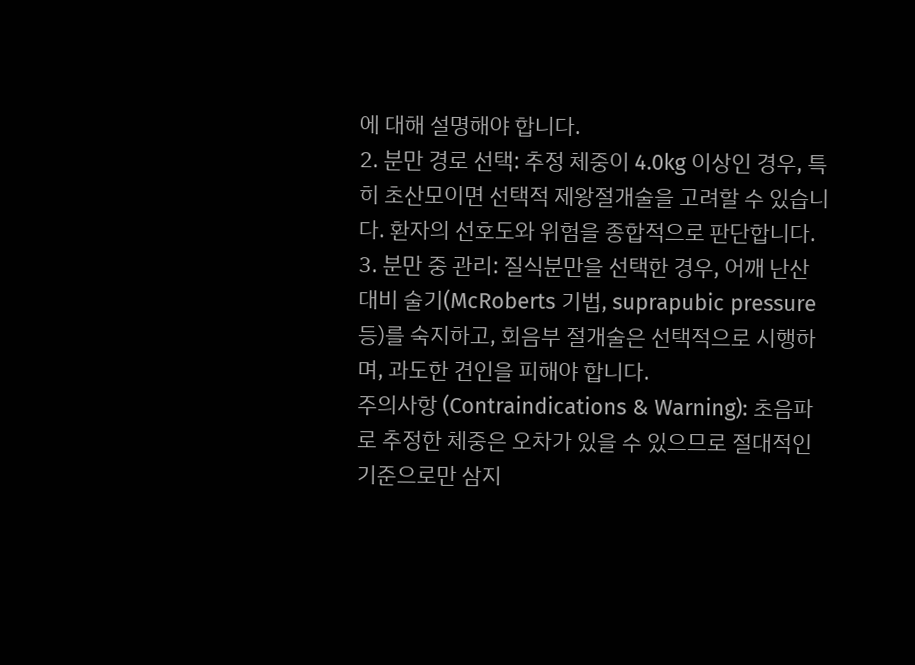에 대해 설명해야 합니다.
2. 분만 경로 선택: 추정 체중이 4.0kg 이상인 경우, 특히 초산모이면 선택적 제왕절개술을 고려할 수 있습니다. 환자의 선호도와 위험을 종합적으로 판단합니다.
3. 분만 중 관리: 질식분만을 선택한 경우, 어깨 난산 대비 술기(McRoberts 기법, suprapubic pressure 등)를 숙지하고, 회음부 절개술은 선택적으로 시행하며, 과도한 견인을 피해야 합니다.
주의사항 (Contraindications & Warning): 초음파로 추정한 체중은 오차가 있을 수 있으므로 절대적인 기준으로만 삼지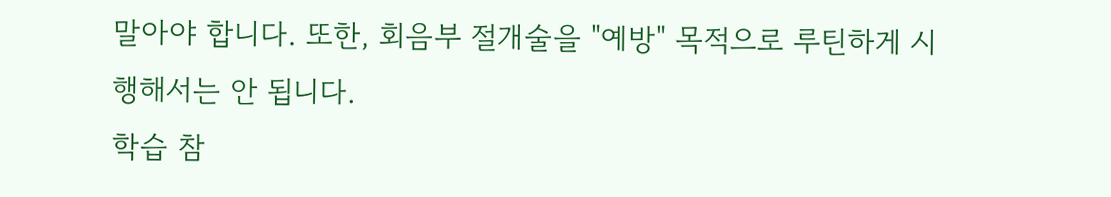말아야 합니다. 또한, 회음부 절개술을 "예방" 목적으로 루틴하게 시행해서는 안 됩니다.
학습 참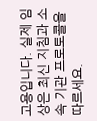고용입니다. 실제 임상은 최신 지침과 소속 기관 프로토콜을 따르세요.